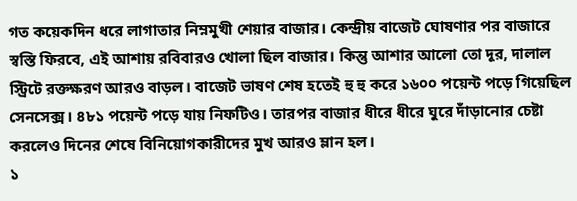গত কয়েকদিন ধরে লাগাতার নিম্নমুখী শেয়ার বাজার। কেন্দ্রীয় বাজেট ঘোষণার পর বাজারে স্বস্তি ফিরবে, এই আশায় রবিবারও খোলা ছিল বাজার। কিন্তু আশার আলো তো দূর, দালাল স্ট্রিটে রক্তক্ষরণ আরও বাড়ল। বাজেট ভাষণ শেষ হতেই হু হু করে ১৬০০ পয়েন্ট পড়ে গিয়েছিল সেনসেক্স। ৪৮১ পয়েন্ট পড়ে যায় নিফটিও। তারপর বাজার ধীরে ধীরে ঘুরে দাঁড়ানোর চেষ্টা করলেও দিনের শেষে বিনিয়োগকারীদের মুখ আরও ম্লান হল।
১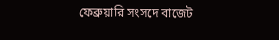ফেব্রুয়ারি সংসদে বাজেট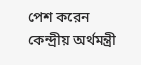পেশ করেন কেন্দ্রীয় অর্থমন্ত্রী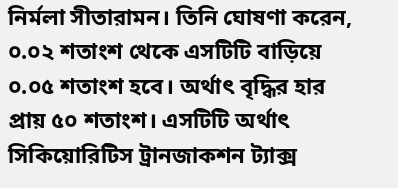নির্মলা সীতারামন। তিনি ঘোষণা করেন, ০.০২ শতাংশ থেকে এসটিটি বাড়িয়ে ০.০৫ শতাংশ হবে। অর্থাৎ বৃদ্ধির হার প্রায় ৫০ শতাংশ। এসটিটি অর্থাৎ সিকিয়োরিটিস ট্রানজাকশন ট্যাক্স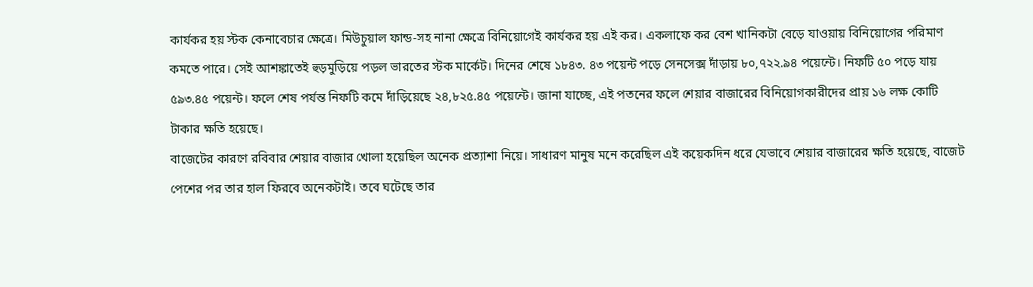কার্যকর হয় স্টক কেনাবেচার ক্ষেত্রে। মিউচুয়াল ফান্ড-সহ নানা ক্ষেত্রে বিনিয়োগেই কার্যকর হয় এই কর। একলাফে কর বেশ খানিকটা বেড়ে যাওয়ায় বিনিয়োগের পরিমাণ কমতে পারে। সেই আশঙ্কাতেই হুড়মুড়িয়ে পড়ল ভারতের স্টক মার্কেট। দিনের শেষে ১৮৪৩. ৪৩ পয়েন্ট পড়ে সেনসেক্স দাঁড়ায় ৮০,৭২২.৯৪ পয়েন্টে। নিফটি ৫০ পড়ে যায় ৫৯৩.৪৫ পয়েন্ট। ফলে শেষ পর্যন্ত নিফটি কমে দাঁড়িয়েছে ২৪,৮২৫.৪৫ পয়েন্টে। জানা যাচ্ছে, এই পতনের ফলে শেয়ার বাজারের বিনিয়োগকারীদের প্রায় ১৬ লক্ষ কোটি টাকার ক্ষতি হয়েছে।
বাজেটের কারণে রবিবার শেয়ার বাজার খোলা হয়েছিল অনেক প্রত্যাশা নিয়ে। সাধারণ মানুষ মনে করেছিল এই কয়েকদিন ধরে যেভাবে শেয়ার বাজারের ক্ষতি হয়েছে, বাজেট পেশের পর তার হাল ফিরবে অনেকটাই। তবে ঘটেছে তার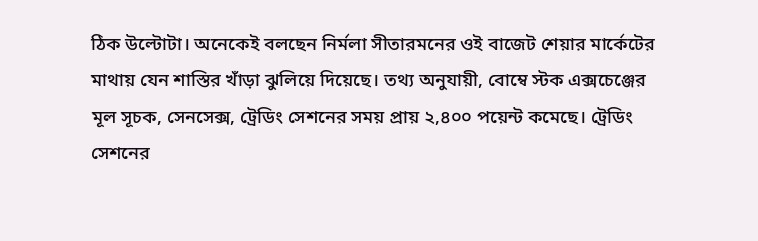ঠিক উল্টোটা। অনেকেই বলছেন নির্মলা সীতারমনের ওই বাজেট শেয়ার মার্কেটের মাথায় যেন শাস্তির খাঁড়া ঝুলিয়ে দিয়েছে। তথ্য অনুযায়ী, বোম্বে স্টক এক্সচেঞ্জের মূল সূচক, সেনসেক্স, ট্রেডিং সেশনের সময় প্রায় ২,৪০০ পয়েন্ট কমেছে। ট্রেডিং সেশনের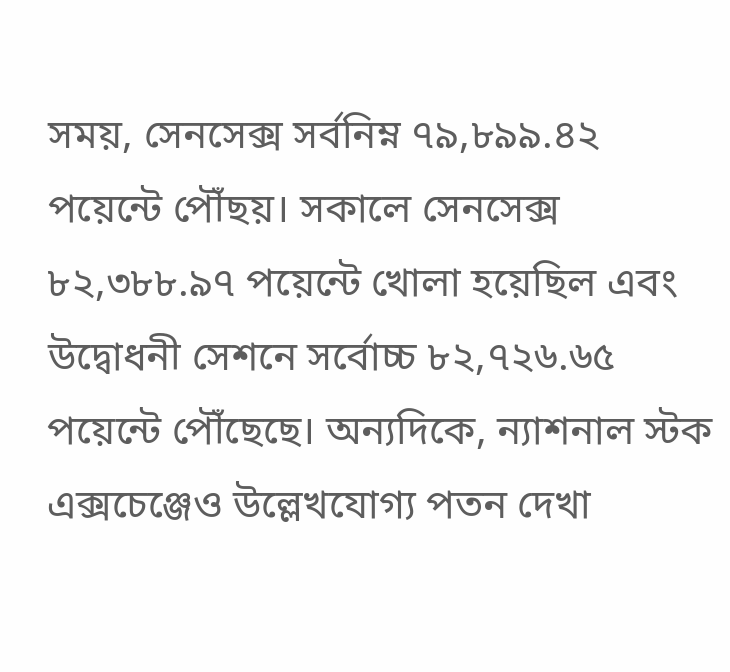সময়, সেনসেক্স সর্বনিম্ন ৭৯,৮৯৯.৪২ পয়েন্টে পৌঁছয়। সকালে সেনসেক্স ৮২,৩৮৮.৯৭ পয়েন্টে খোলা হয়েছিল এবং উদ্বোধনী সেশনে সর্বোচ্চ ৮২,৭২৬.৬৫ পয়েন্টে পৌঁছেছে। অন্যদিকে, ন্যাশনাল স্টক এক্সচেঞ্জেও উল্লেখযোগ্য পতন দেখা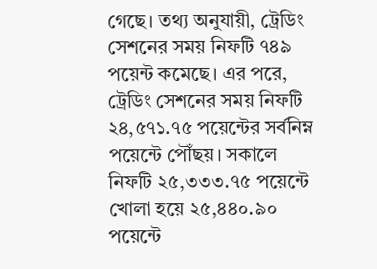গেছে। তথ্য অনুযায়ী, ট্রেডিং সেশনের সময় নিফটি ৭৪৯ পয়েন্ট কমেছে। এর পরে, ট্রেডিং সেশনের সময় নিফটি ২৪,৫৭১.৭৫ পয়েন্টের সর্বনিম্ন পয়েন্টে পৌঁছয়। সকালে নিফটি ২৫,৩৩৩.৭৫ পয়েন্টে খোলা হয়ে ২৫,৪৪০.৯০ পয়েন্টে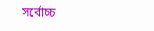সর্বোচ্চ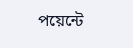পয়েন্টে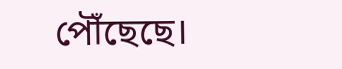পৌঁছেছে।